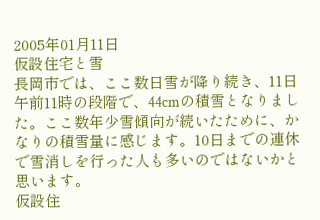2005年01月11日
仮設住宅と雪
長岡市では、ここ数日雪が降り続き、11日午前11時の段階で、44cmの積雪となりました。ここ数年少雪傾向が続いたために、かなりの積雪量に感じます。10日までの連休で雪消しを行った人も多いのではないかと思います。
仮設住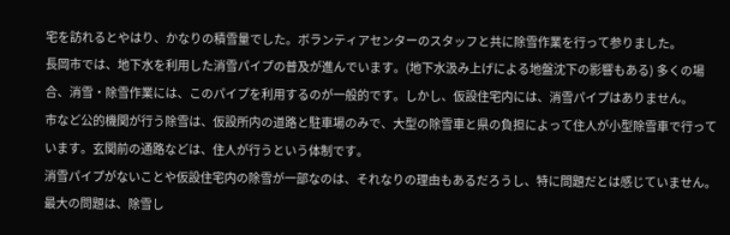宅を訪れるとやはり、かなりの積雪量でした。ボランティアセンターのスタッフと共に除雪作業を行って参りました。
長岡市では、地下水を利用した消雪パイプの普及が進んでいます。(地下水汲み上げによる地盤沈下の影響もある) 多くの場合、消雪・除雪作業には、このパイプを利用するのが一般的です。しかし、仮設住宅内には、消雪パイプはありません。
市など公的機関が行う除雪は、仮設所内の道路と駐車場のみで、大型の除雪車と県の負担によって住人が小型除雪車で行っています。玄関前の通路などは、住人が行うという体制です。
消雪パイプがないことや仮設住宅内の除雪が一部なのは、それなりの理由もあるだろうし、特に問題だとは感じていません。最大の問題は、除雪し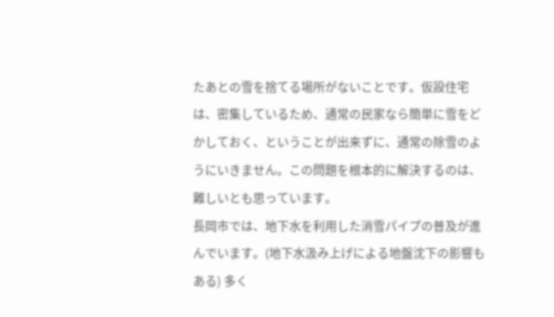たあとの雪を捨てる場所がないことです。仮設住宅は、密集しているため、通常の民家なら簡単に雪をどかしておく、ということが出来ずに、通常の除雪のようにいきません。この問題を根本的に解決するのは、難しいとも思っています。
長岡市では、地下水を利用した消雪パイプの普及が進んでいます。(地下水汲み上げによる地盤沈下の影響もある) 多く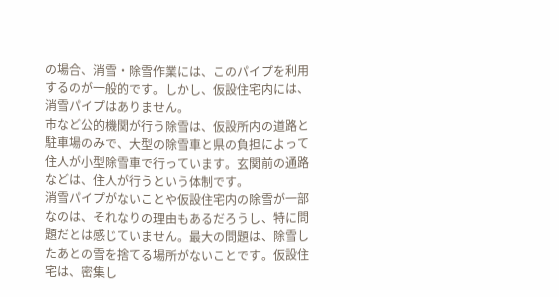の場合、消雪・除雪作業には、このパイプを利用するのが一般的です。しかし、仮設住宅内には、消雪パイプはありません。
市など公的機関が行う除雪は、仮設所内の道路と駐車場のみで、大型の除雪車と県の負担によって住人が小型除雪車で行っています。玄関前の通路などは、住人が行うという体制です。
消雪パイプがないことや仮設住宅内の除雪が一部なのは、それなりの理由もあるだろうし、特に問題だとは感じていません。最大の問題は、除雪したあとの雪を捨てる場所がないことです。仮設住宅は、密集し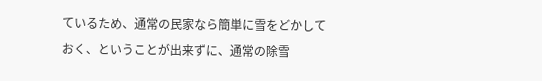ているため、通常の民家なら簡単に雪をどかしておく、ということが出来ずに、通常の除雪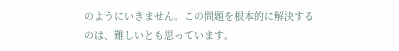のようにいきません。この問題を根本的に解決するのは、難しいとも思っています。